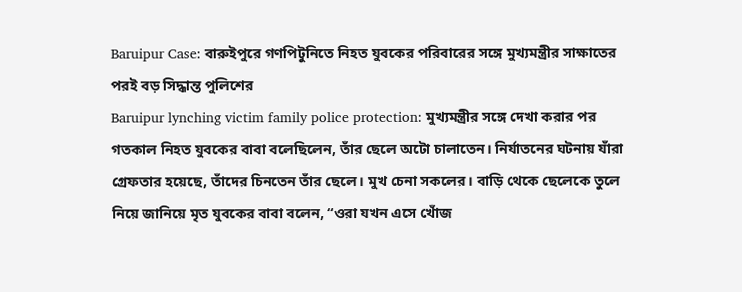Baruipur Case: বারুইপুরে গণপিটুনিতে নিহত যুবকের পরিবারের সঙ্গে মুখ্যমন্ত্রীর সাক্ষাতের পরই বড় সিদ্ধান্ত পুলিশের
Baruipur lynching victim family police protection: মুখ্যমন্ত্রীর সঙ্গে দেখা করার পর গতকাল নিহত যুবকের বাবা বলেছিলেন, তাঁর ছেলে অটো চালাতেন। নির্যাতনের ঘটনায় যাঁরা গ্রেফতার হয়েছে, তাঁদের চিনতেন তাঁর ছেলে। মুখ চেনা সকলের। বাড়ি থেকে ছেলেকে তুলে নিয়ে জানিয়ে মৃত যুবকের বাবা বলেন, “ওরা যখন এসে খোঁজ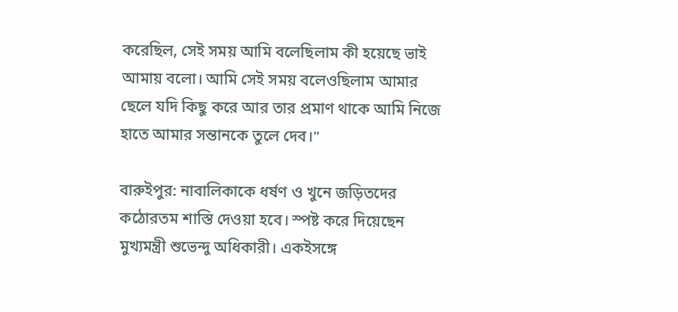করেছিল, সেই সময় আমি বলেছিলাম কী হয়েছে ভাই আমায় বলো। আমি সেই সময় বলেওছিলাম আমার ছেলে যদি কিছু করে আর তার প্রমাণ থাকে আমি নিজে হাতে আমার সন্তানকে তুলে দেব।"

বারুইপুর: নাবালিকাকে ধর্ষণ ও খুনে জড়িতদের কঠোরতম শাস্তি দেওয়া হবে। স্পষ্ট করে দিয়েছেন মুখ্যমন্ত্রী শুভেন্দু অধিকারী। একইসঙ্গে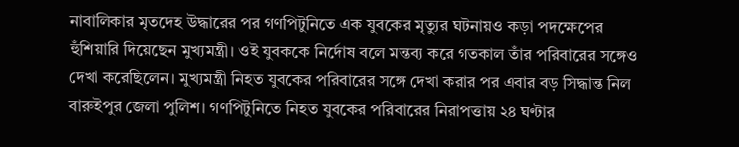নাবালিকার মৃতদেহ উদ্ধারের পর গণপিটুনিতে এক যুবকের মৃত্যুর ঘটনায়ও কড়া পদক্ষেপের হুঁশিয়ারি দিয়েছেন মুখ্যমন্ত্রী। ওই যুবককে নির্দোষ বলে মন্তব্য করে গতকাল তাঁর পরিবারের সঙ্গেও দেখা করেছিলেন। মুখ্যমন্ত্রী নিহত যুবকের পরিবারের সঙ্গে দেখা করার পর এবার বড় সিদ্ধান্ত নিল বারুইপুর জেলা পুলিশ। গণপিটুনিতে নিহত যুবকের পরিবারের নিরাপত্তায় ২৪ ঘণ্টার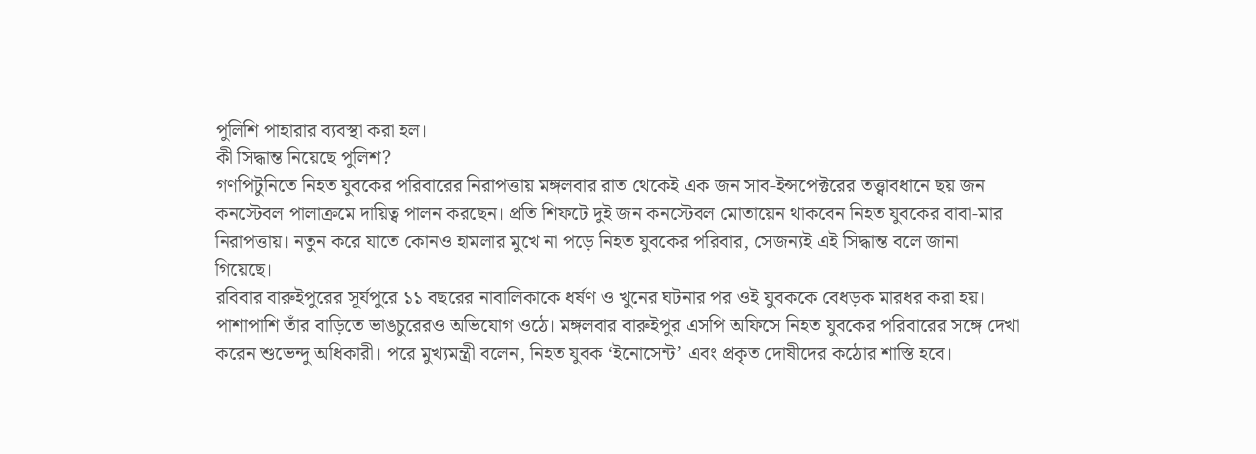পুলিশি পাহারার ব্যবস্থা করা হল।
কী সিদ্ধান্ত নিয়েছে পুলিশ?
গণপিটুনিতে নিহত যুবকের পরিবারের নিরাপত্তায় মঙ্গলবার রাত থেকেই এক জন সাব-ইন্সপেক্টরের তত্ত্বাবধানে ছয় জন কনস্টেবল পালাক্রমে দায়িত্ব পালন করছেন। প্রতি শিফটে দুই জন কনস্টেবল মোতায়েন থাকবেন নিহত যুবকের বাবা-মার নিরাপত্তায়। নতুন করে যাতে কোনও হামলার মুখে না পড়ে নিহত যুবকের পরিবার, সেজন্যই এই সিদ্ধান্ত বলে জানা গিয়েছে।
রবিবার বারুইপুরের সূর্যপুরে ১১ বছরের নাবালিকাকে ধর্ষণ ও খুনের ঘটনার পর ওই যুবককে বেধড়ক মারধর করা হয়। পাশাপাশি তাঁর বাড়িতে ভাঙচুরেরও অভিযোগ ওঠে। মঙ্গলবার বারুইপুর এসপি অফিসে নিহত যুবকের পরিবারের সঙ্গে দেখা করেন শুভেন্দু অধিকারী। পরে মুখ্যমন্ত্রী বলেন, নিহত যুবক ‘ইনোসেন্ট’ এবং প্রকৃত দোষীদের কঠোর শাস্তি হবে।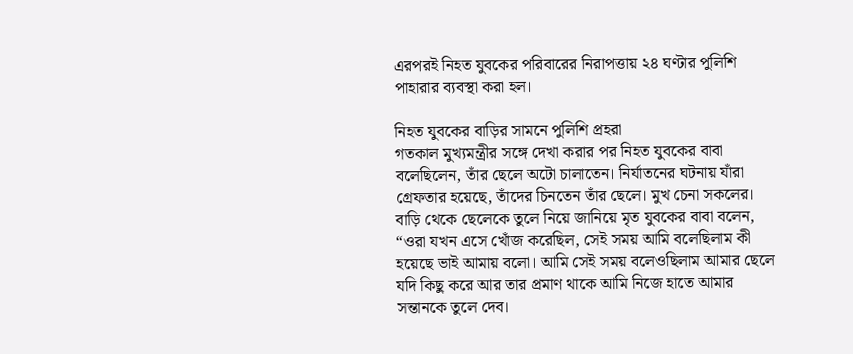এরপরই নিহত যুবকের পরিবারের নিরাপত্তায় ২৪ ঘণ্টার পুলিশি পাহারার ব্যবস্থা করা হল।

নিহত যুবকের বাড়ির সামনে পুলিশি প্রহরা
গতকাল মুখ্যমন্ত্রীর সঙ্গে দেখা করার পর নিহত যুবকের বাবা বলেছিলেন, তাঁর ছেলে অটো চালাতেন। নির্যাতনের ঘটনায় যাঁরা গ্রেফতার হয়েছে, তাঁদের চিনতেন তাঁর ছেলে। মুখ চেনা সকলের। বাড়ি থেকে ছেলেকে তুলে নিয়ে জানিয়ে মৃত যুবকের বাবা বলেন, “ওরা যখন এসে খোঁজ করেছিল, সেই সময় আমি বলেছিলাম কী হয়েছে ভাই আমায় বলো। আমি সেই সময় বলেওছিলাম আমার ছেলে যদি কিছু করে আর তার প্রমাণ থাকে আমি নিজে হাতে আমার সন্তানকে তুলে দেব।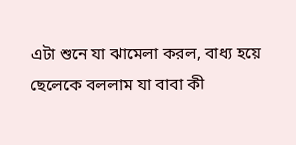এটা শুনে যা ঝামেলা করল, বাধ্য হয়ে ছেলেকে বললাম যা বাবা কী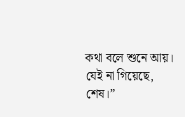কথা বলে শুনে আয়। যেই না গিয়েছে, শেষ।”